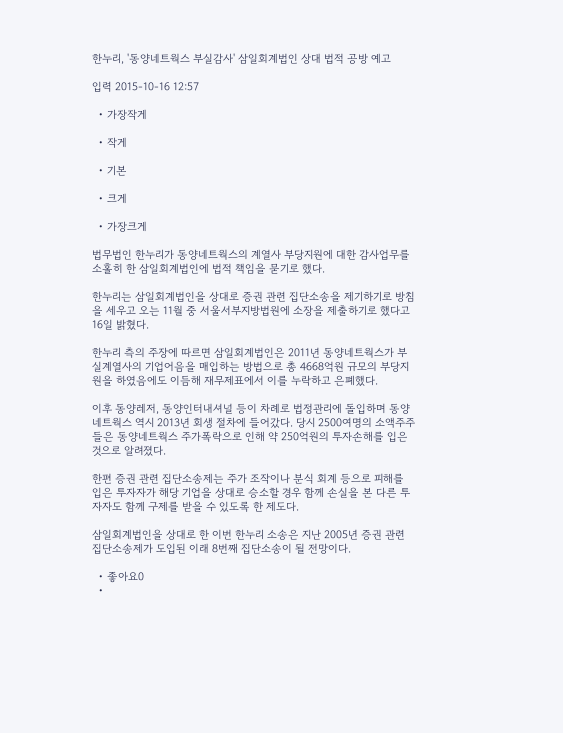한누리, '동양네트웍스 부실감사' 삼일회계법인 상대 법적 공방 예고

입력 2015-10-16 12:57

  • 가장작게

  • 작게

  • 기본

  • 크게

  • 가장크게

법무법인 한누리가 동양네트웍스의 계열사 부당지원에 대한 감사업무를 소홀히 한 삼일회계법인에 법적 책임을 묻기로 했다.

한누리는 삼일회계법인을 상대로 증권 관련 집단소송을 제기하기로 방침을 세우고 오는 11월 중 서울서부지방법원에 소장을 제출하기로 했다고 16일 밝혔다.

한누리 측의 주장에 따르면 삼일회계법인은 2011년 동양네트웍스가 부실계열사의 기업어음을 매입하는 방법으로 총 4668억원 규모의 부당지원을 하였음에도 이듬해 재무제표에서 이를 누락하고 은폐했다.

이후 동양레저, 동양인터내셔널 등이 차례로 법정관리에 돌입하며 동양네트웍스 역시 2013년 회생 절차에 들어갔다. 당시 2500여명의 소액주주들은 동양네트웍스 주가폭락으로 인해 약 250억원의 투자손해를 입은 것으로 알려졌다.

한편 증권 관련 집단소송제는 주가 조작이나 분식 회계 등으로 피해를 입은 투자자가 해당 기업을 상대로 승소할 경우 함께 손실을 본 다른 투자자도 함께 구제를 받을 수 있도록 한 제도다.

삼일회계법인을 상대로 한 이번 한누리 소송은 지난 2005년 증권 관련 집단소송제가 도입된 이래 8번째 집단소송이 될 전망이다.

  • 좋아요0
  •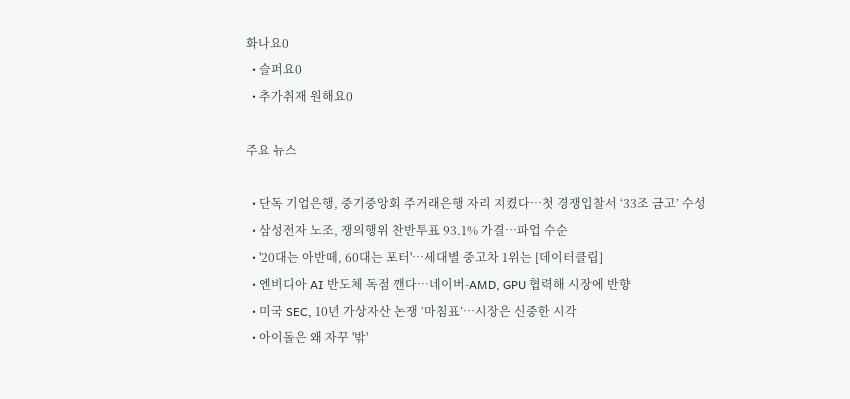화나요0
  • 슬퍼요0
  • 추가취재 원해요0

주요 뉴스

  • 단독 기업은행, 중기중앙회 주거래은행 자리 지켰다…첫 경쟁입찰서 ‘33조 금고’ 수성
  • 삼성전자 노조, 쟁의행위 찬반투표 93.1% 가결…파업 수순
  • '20대는 아반떼, 60대는 포터'…세대별 중고차 1위는 [데이터클립]
  • 엔비디아 AI 반도체 독점 깬다⋯네이버-AMD, GPU 협력해 시장에 반향
  • 미국 SEC, 10년 가상자산 논쟁 ‘마침표’…시장은 신중한 시각
  • 아이돌은 왜 자꾸 '밖'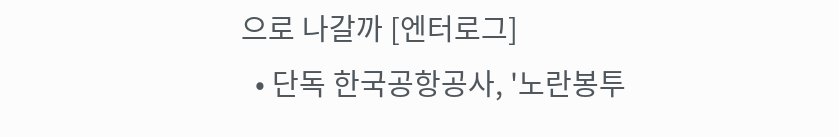으로 나갈까 [엔터로그]
  • 단독 한국공항공사, '노란봉투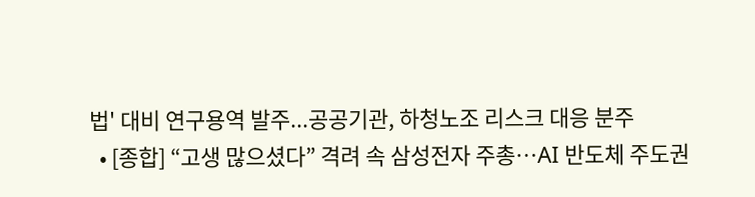법' 대비 연구용역 발주...공공기관, 하청노조 리스크 대응 분주
  • [종합] “고생 많으셨다” 격려 속 삼성전자 주총⋯AI 반도체 주도권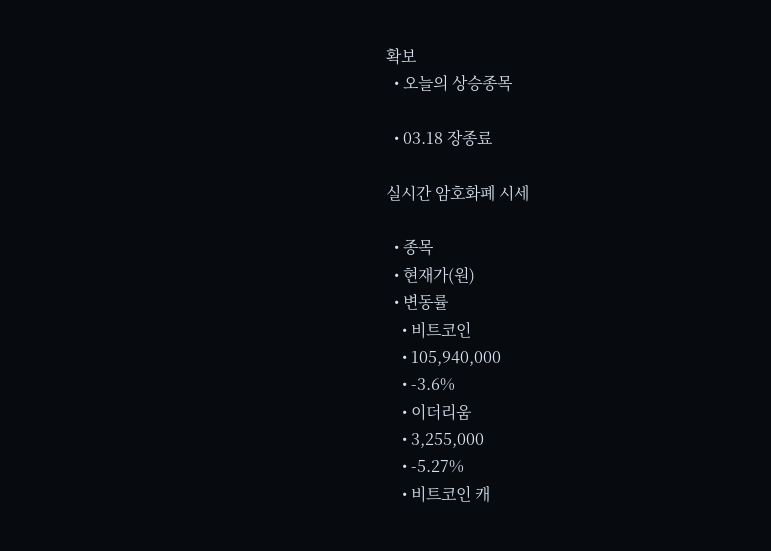확보
  • 오늘의 상승종목

  • 03.18 장종료

실시간 암호화폐 시세

  • 종목
  • 현재가(원)
  • 변동률
    • 비트코인
    • 105,940,000
    • -3.6%
    • 이더리움
    • 3,255,000
    • -5.27%
    • 비트코인 캐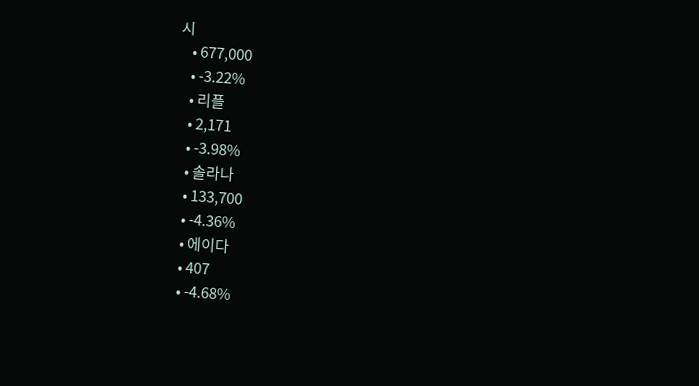시
    • 677,000
    • -3.22%
    • 리플
    • 2,171
    • -3.98%
    • 솔라나
    • 133,700
    • -4.36%
    • 에이다
    • 407
    • -4.68%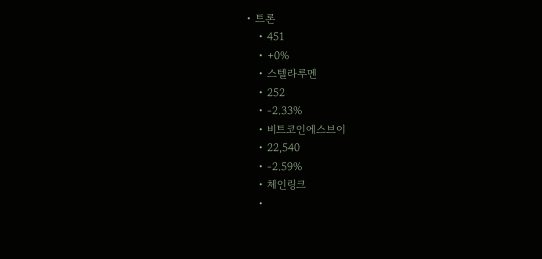• 트론
    • 451
    • +0%
    • 스텔라루멘
    • 252
    • -2.33%
    • 비트코인에스브이
    • 22,540
    • -2.59%
    • 체인링크
    •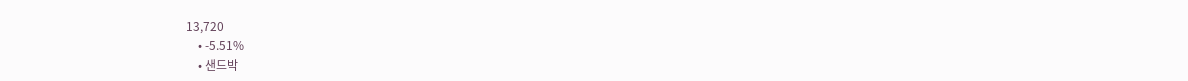13,720
    • -5.51%
    • 샌드박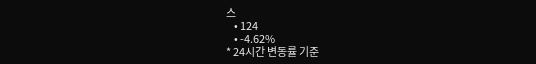스
    • 124
    • -4.62%
* 24시간 변동률 기준